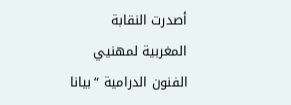أصدرت النقابة المغربية لمهنيي الفنون الدرامية “بيانا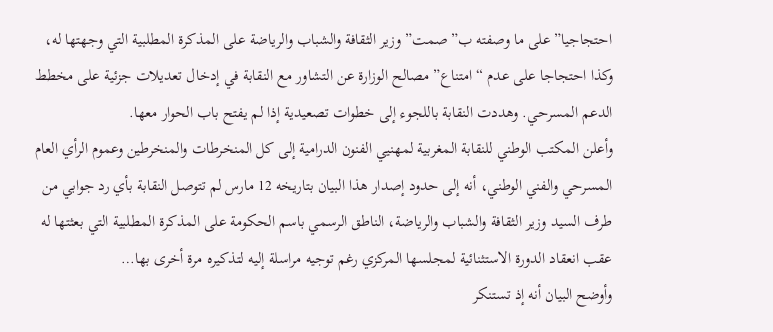احتجاجيا” على ما وصفته ب”صمت” وزير الثقافة والشباب والرياضة على المذكرة المطلبية التي وجهتها له، وكذا احتجاجا على عدم “امتناع” مصالح الوزارة عن التشاور مع النقابة في إدخال تعديلات جزئية على مخطط الدعم المسرحي. وهددت النقابة باللجوء إلى خطوات تصعيدية إذا لم يفتح باب الحوار معها.
وأعلن المكتب الوطني للنقابة المغربية لمهنيي الفنون الدرامية إلى كل المنخرطات والمنخرطين وعموم الرأي العام المسرحي والفني الوطني، أنه إلى حدود إصدار هذا البيان بتاريخه 12 مارس لم تتوصل النقابة بأي رد جوابي من طرف السيد وزير الثقافة والشباب والرياضة، الناطق الرسمي باسم الحكومة على المذكرة المطلبية التي بعثتها له عقب انعقاد الدورة الاستثنائية لمجلسها المركزي رغم توجيه مراسلة إليه لتذكيره مرة أخرى بها…
وأوضح البيان أنه إذ تستنكر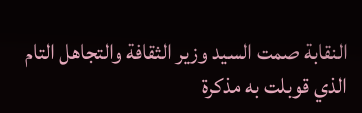النقابة صمت السيد وزير الثقافة والتجاهل التام الذي قوبلت به مذكرة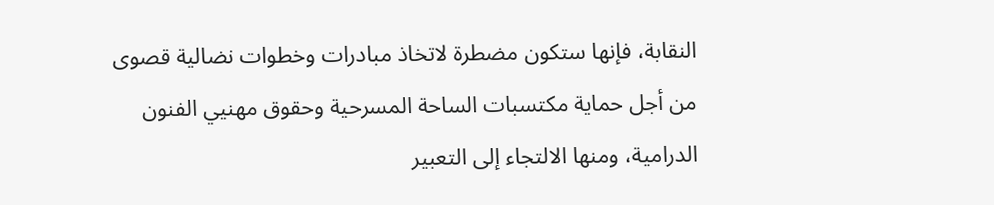النقابة، فإنها ستكون مضطرة لاتخاذ مبادرات وخطوات نضالية قصوى من أجل حماية مكتسبات الساحة المسرحية وحقوق مهنيي الفنون الدرامية، ومنها الالتجاء إلى التعبير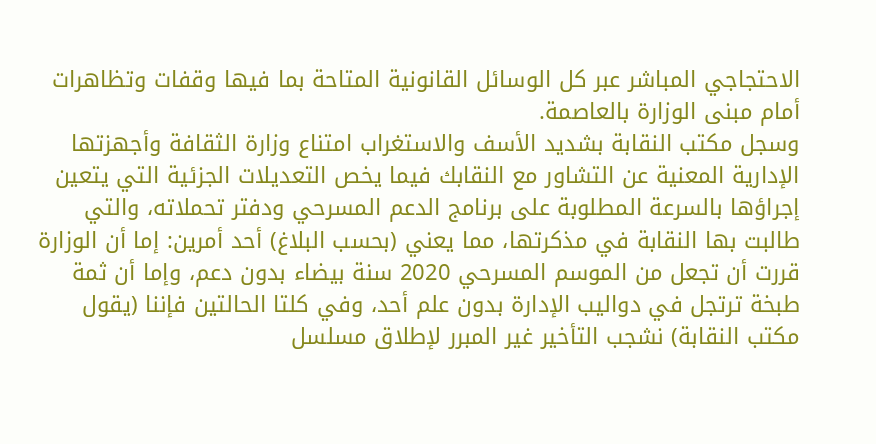الاحتجاجي المباشر عبر كل الوسائل القانونية المتاحة بما فيها وقفات وتظاهرات أمام مبنى الوزارة بالعاصمة.
وسجل مكتب النقابة بشديد الأسف والاستغراب امتناع وزارة الثقافة وأجهزتها الإدارية المعنية عن التشاور مع النقابك فيما يخص التعديلات الجزئية التي يتعين إجراؤها بالسرعة المطلوبة على برنامج الدعم المسرحي ودفتر تحملاته، والتي طالبت بها النقابة في مذكرتها، مما يعني (بحسب البلاغ) أحد أمرين: إما أن الوزارة قررت أن تجعل من الموسم المسرحي 2020 سنة بيضاء بدون دعم، وإما أن ثمة طبخة ترتجل في دواليب الإدارة بدون علم أحد، وفي كلتا الحالتين فإننا (يقول مكتب النقابة) نشجب التأخير غير المبرر لإطلاق مسلسل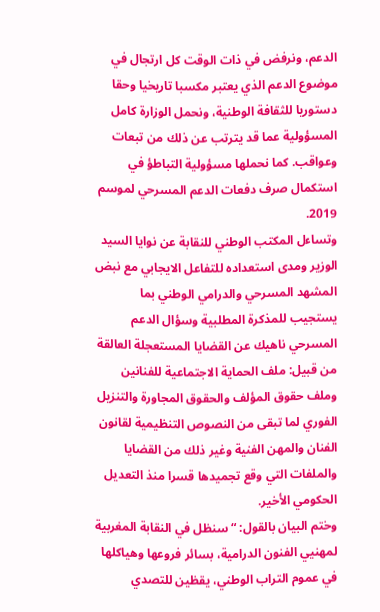الدعم، ونرفض في ذات الوقت كل ارتجال في موضوع الدعم الذي يعتبر مكسبا تاريخيا وحقا دستوريا للثقافة الوطنية، ونحمل الوزارة كامل المسؤولية عما قد يترتب عن ذلك من تبعات وعواقب. كما نحملها مسؤولية التباطؤ في استكمال صرف دفعات الدعم المسرحي لموسم 2019.
وتساءل المكتب الوطني للنقابة عن نوايا السيد الوزير ومدى استعداده للتفاعل الايجابي مع نبض المشهد المسرحي والدرامي الوطني بما يستجيب للمذكرة المطلبية وسؤال الدعم المسرحي ناهيك عن القضايا المستعجلة العالقة من قبيل: ملف الحماية الاجتماعية للفنانين وملف حقوق المؤلف والحقوق المجاورة والتنزيل الفوري لما تبقى من النصوص التنظيمية لقانون الفنان والمهن الفنية وغير ذلك من القضايا والملفات التي وقع تجميدها قسرا منذ التعديل الحكومي الأخير.
وختم البيان بالقول: “سنظل في النقابة المغربية لمهنيي الفنون الدرامية، بسائر فروعها وهياكلها في عموم التراب الوطني، يقظين للتصدي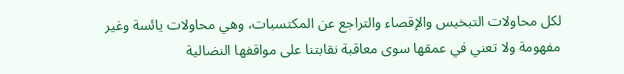لكل محاولات التبخيس والإقصاء والتراجع عن المكتسبات، وهي محاولات يائسة وغير مفهومة ولا تعني في عمقها سوى معاقبة نقابتنا على مواقفها النضالية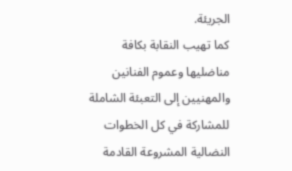الجريئة.
كما تهيب النقابة بكافة مناضليها وعموم الفنانين والمهنيين إلى التعبئة الشاملة للمشاركة في كل الخطوات النضالية المشروعة القادمة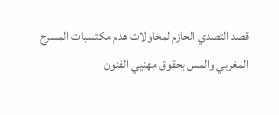قصد التصدي الحازم لمحاولات هدم مكتسبات المسرح المغربي والمس بحقوق مهنيي الفنون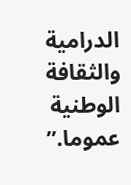الدرامية والثقافة الوطنية عموما.”